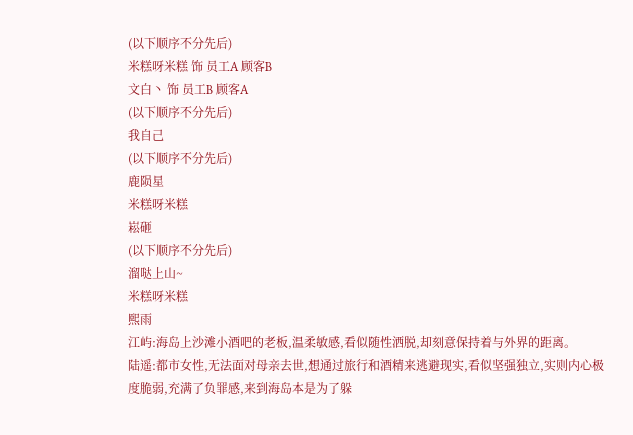(以下顺序不分先后)
米糕呀米糕 饰 员工A 顾客B
文白丶 饰 员工B 顾客A
(以下顺序不分先后)
我自己
(以下顺序不分先后)
鹿陨星
米糕呀米糕
崧砸
(以下顺序不分先后)
溜哒上山~
米糕呀米糕
熙雨
江屿:海岛上沙滩小酒吧的老板,温柔敏感,看似随性洒脱,却刻意保持着与外界的距离。
陆遥:都市女性,无法面对母亲去世,想通过旅行和酒精来逃避现实,看似坚强独立,实则内心极度脆弱,充满了负罪感,来到海岛本是为了躲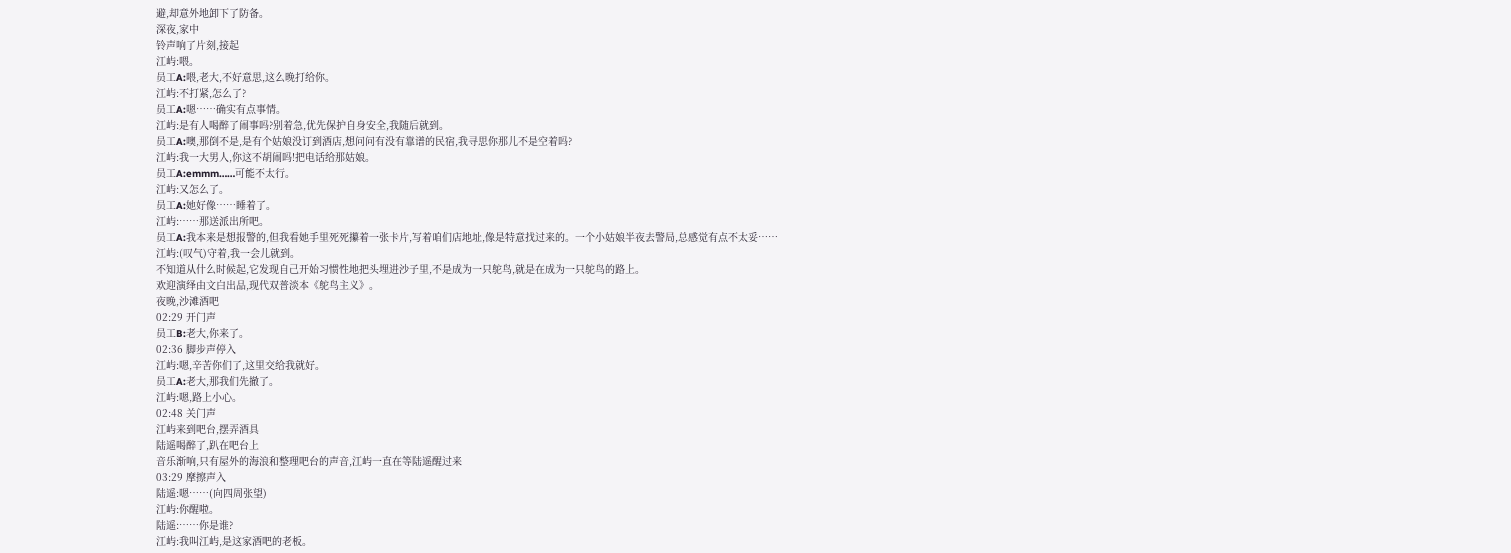避,却意外地卸下了防备。
深夜,家中
铃声响了片刻,接起
江屿:喂。
员工A:喂,老大,不好意思,这么晚打给你。
江屿:不打紧,怎么了?
员工A:嗯……确实有点事情。
江屿:是有人喝醉了闹事吗?别着急,优先保护自身安全,我随后就到。
员工A:噢,那倒不是,是有个姑娘没订到酒店,想问问有没有靠谱的民宿,我寻思你那儿不是空着吗?
江屿:我一大男人,你这不胡闹吗!把电话给那姑娘。
员工A:emmm……可能不太行。
江屿:又怎么了。
员工A:她好像……睡着了。
江屿:……那送派出所吧。
员工A:我本来是想报警的,但我看她手里死死攥着一张卡片,写着咱们店地址,像是特意找过来的。一个小姑娘半夜去警局,总感觉有点不太妥……
江屿:(叹气)守着,我一会儿就到。
不知道从什么时候起,它发现自己开始习惯性地把头埋进沙子里,不是成为一只鸵鸟,就是在成为一只鸵鸟的路上。
欢迎演绎由文白出品,现代双普淡本《鸵鸟主义》。
夜晚,沙滩酒吧
02:29 开门声
员工B:老大,你来了。
02:36 脚步声停入
江屿:嗯,辛苦你们了,这里交给我就好。
员工A:老大,那我们先撤了。
江屿:嗯,路上小心。
02:48 关门声
江屿来到吧台,摆弄酒具
陆遥喝醉了,趴在吧台上
音乐渐响,只有屋外的海浪和整理吧台的声音,江屿一直在等陆遥醒过来
03:29 摩擦声入
陆遥:嗯……(向四周张望)
江屿:你醒啦。
陆遥:……你是谁?
江屿:我叫江屿,是这家酒吧的老板。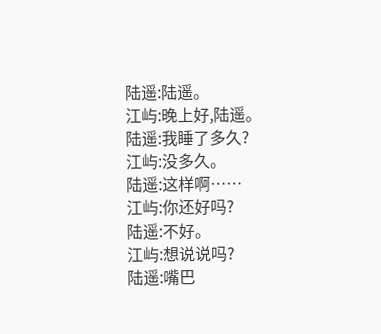陆遥:陆遥。
江屿:晚上好,陆遥。
陆遥:我睡了多久?
江屿:没多久。
陆遥:这样啊……
江屿:你还好吗?
陆遥:不好。
江屿:想说说吗?
陆遥:嘴巴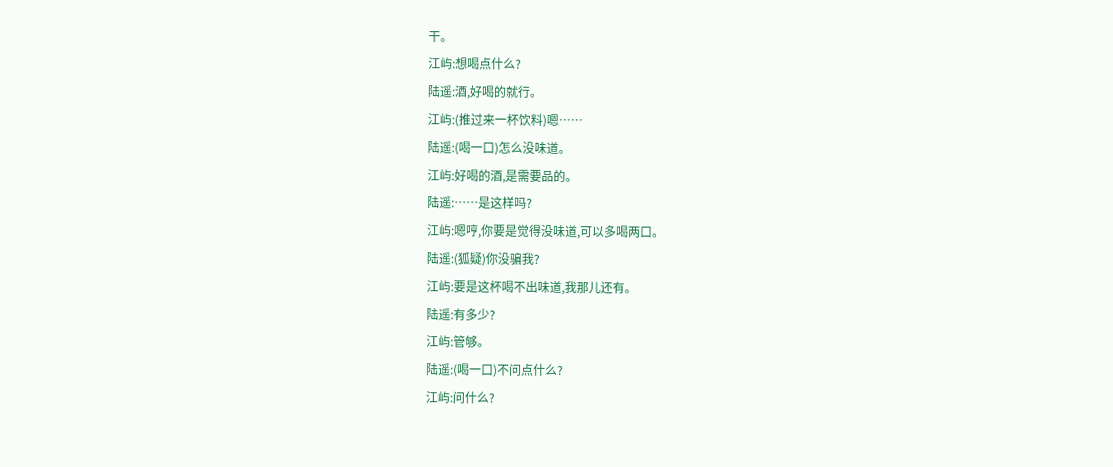干。
江屿:想喝点什么?
陆遥:酒,好喝的就行。
江屿:(推过来一杯饮料)嗯……
陆遥:(喝一口)怎么没味道。
江屿:好喝的酒,是需要品的。
陆遥:……是这样吗?
江屿:嗯哼,你要是觉得没味道,可以多喝两口。
陆遥:(狐疑)你没骗我?
江屿:要是这杯喝不出味道,我那儿还有。
陆遥:有多少?
江屿:管够。
陆遥:(喝一口)不问点什么?
江屿:问什么?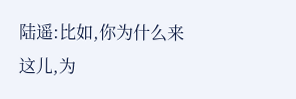陆遥:比如,你为什么来这儿,为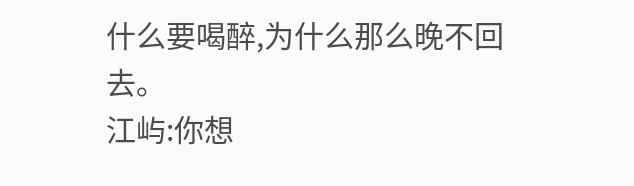什么要喝醉,为什么那么晚不回去。
江屿:你想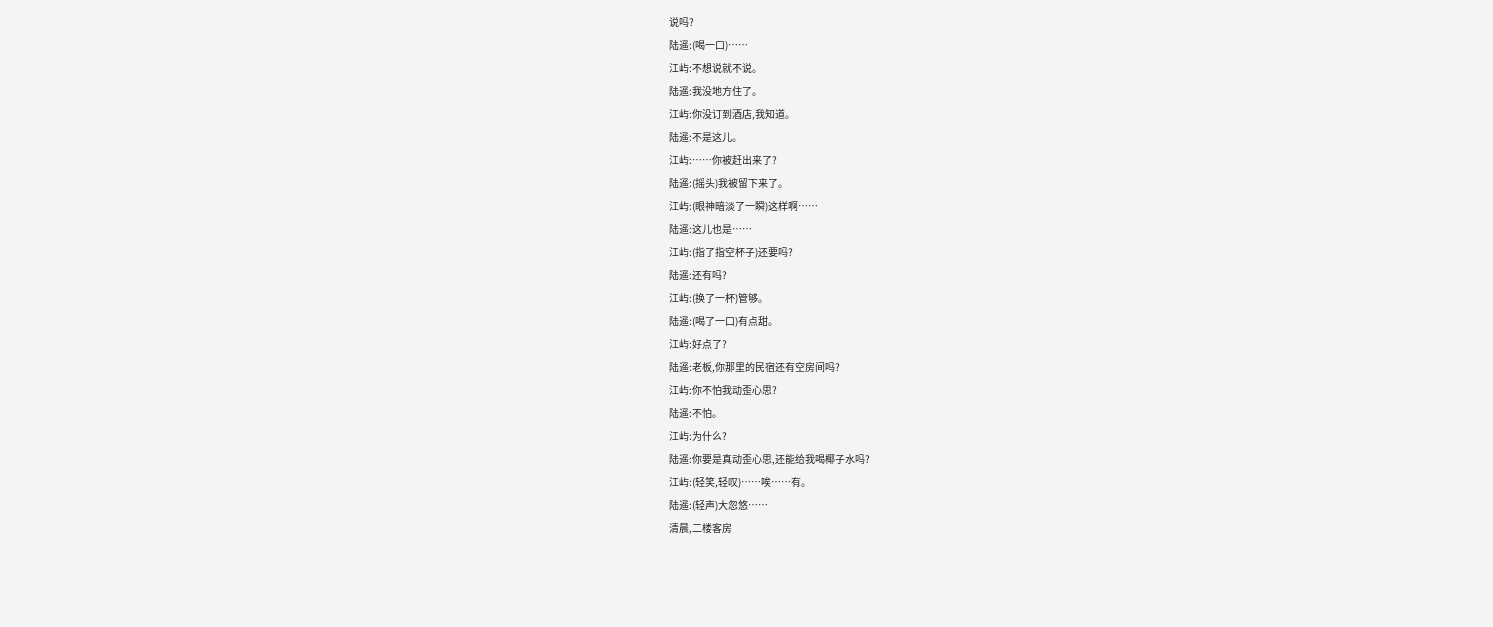说吗?
陆遥:(喝一口)……
江屿:不想说就不说。
陆遥:我没地方住了。
江屿:你没订到酒店,我知道。
陆遥:不是这儿。
江屿:……你被赶出来了?
陆遥:(摇头)我被留下来了。
江屿:(眼神暗淡了一瞬)这样啊……
陆遥:这儿也是……
江屿:(指了指空杯子)还要吗?
陆遥:还有吗?
江屿:(换了一杯)管够。
陆遥:(喝了一口)有点甜。
江屿:好点了?
陆遥:老板,你那里的民宿还有空房间吗?
江屿:你不怕我动歪心思?
陆遥:不怕。
江屿:为什么?
陆遥:你要是真动歪心思,还能给我喝椰子水吗?
江屿:(轻笑,轻叹)……唉……有。
陆遥:(轻声)大忽悠……
清晨,二楼客房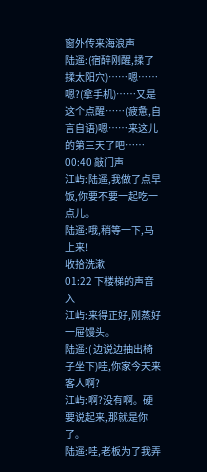窗外传来海浪声
陆遥:(宿醉刚醒,揉了揉太阳穴)……嗯……嗯?(拿手机)……又是这个点醒……(疲惫,自言自语)嗯……来这儿的第三天了吧……
00:40 敲门声
江屿:陆遥,我做了点早饭,你要不要一起吃一点儿。
陆遥:哦,稍等一下,马上来!
收拾洗漱
01:22 下楼梯的声音入
江屿:来得正好,刚蒸好一屉馒头。
陆遥:( 边说边抽出椅子坐下)哇,你家今天来客人啊?
江屿:啊?没有啊。硬要说起来,那就是你了。
陆遥:哇,老板为了我弄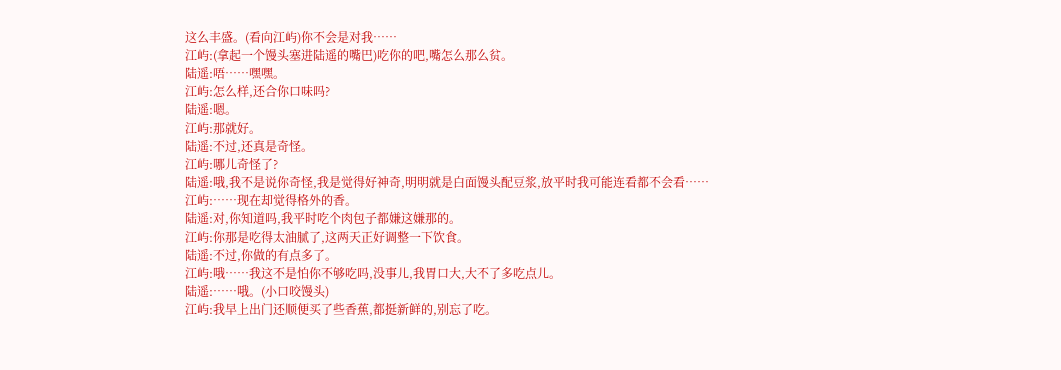这么丰盛。(看向江屿)你不会是对我……
江屿:(拿起一个馒头塞进陆遥的嘴巴)吃你的吧,嘴怎么那么贫。
陆遥:唔……嘿嘿。
江屿:怎么样,还合你口味吗?
陆遥:嗯。
江屿:那就好。
陆遥:不过,还真是奇怪。
江屿:哪儿奇怪了?
陆遥:哦,我不是说你奇怪,我是觉得好神奇,明明就是白面馒头配豆浆,放平时我可能连看都不会看……
江屿:……现在却觉得格外的香。
陆遥:对,你知道吗,我平时吃个肉包子都嫌这嫌那的。
江屿:你那是吃得太油腻了,这两天正好调整一下饮食。
陆遥:不过,你做的有点多了。
江屿:哦……我这不是怕你不够吃吗,没事儿,我胃口大,大不了多吃点儿。
陆遥:……哦。(小口咬馒头)
江屿:我早上出门还顺便买了些香蕉,都挺新鲜的,别忘了吃。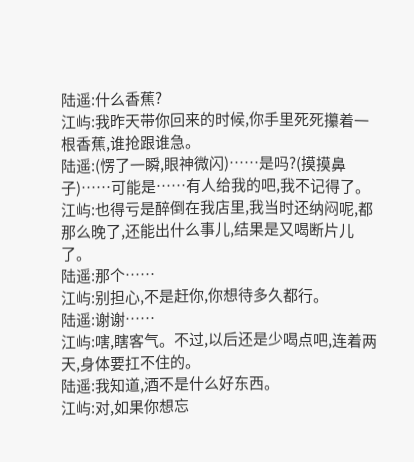陆遥:什么香蕉?
江屿:我昨天带你回来的时候,你手里死死攥着一根香蕉,谁抢跟谁急。
陆遥:(愣了一瞬,眼神微闪)……是吗?(摸摸鼻子)……可能是……有人给我的吧,我不记得了。
江屿:也得亏是醉倒在我店里,我当时还纳闷呢,都那么晚了,还能出什么事儿,结果是又喝断片儿了。
陆遥:那个……
江屿:别担心,不是赶你,你想待多久都行。
陆遥:谢谢……
江屿:嗐,瞎客气。不过,以后还是少喝点吧,连着两天,身体要扛不住的。
陆遥:我知道,酒不是什么好东西。
江屿:对,如果你想忘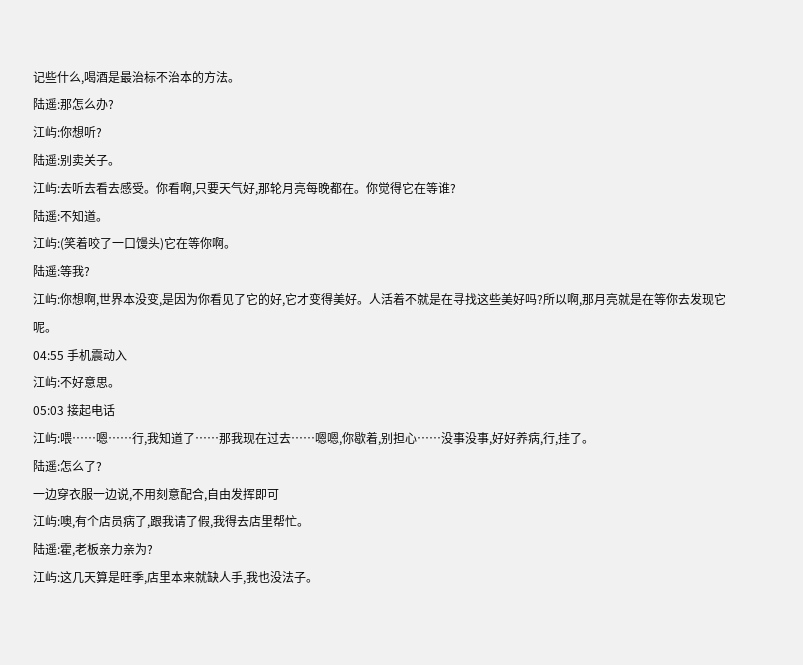记些什么,喝酒是最治标不治本的方法。
陆遥:那怎么办?
江屿:你想听?
陆遥:别卖关子。
江屿:去听去看去感受。你看啊,只要天气好,那轮月亮每晚都在。你觉得它在等谁?
陆遥:不知道。
江屿:(笑着咬了一口馒头)它在等你啊。
陆遥:等我?
江屿:你想啊,世界本没变,是因为你看见了它的好,它才变得美好。人活着不就是在寻找这些美好吗?所以啊,那月亮就是在等你去发现它呢。
04:55 手机震动入
江屿:不好意思。
05:03 接起电话
江屿:喂……嗯……行,我知道了……那我现在过去……嗯嗯,你歇着,别担心……没事没事,好好养病,行,挂了。
陆遥:怎么了?
一边穿衣服一边说,不用刻意配合,自由发挥即可
江屿:噢,有个店员病了,跟我请了假,我得去店里帮忙。
陆遥:霍,老板亲力亲为?
江屿:这几天算是旺季,店里本来就缺人手,我也没法子。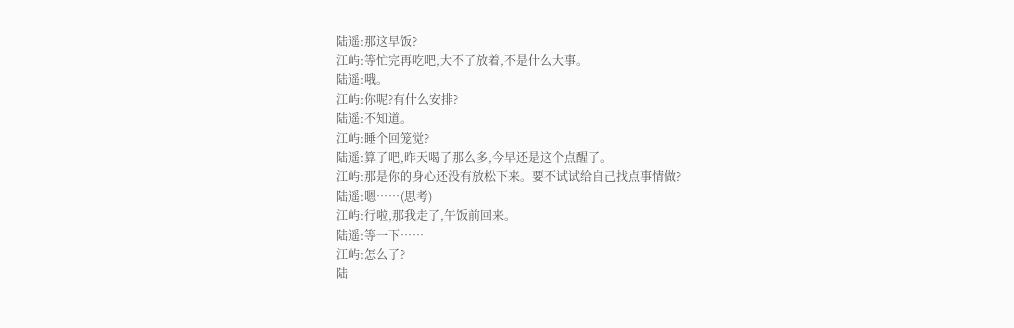陆遥:那这早饭?
江屿:等忙完再吃吧,大不了放着,不是什么大事。
陆遥:哦。
江屿:你呢?有什么安排?
陆遥:不知道。
江屿:睡个回笼觉?
陆遥:算了吧,昨天喝了那么多,今早还是这个点醒了。
江屿:那是你的身心还没有放松下来。要不试试给自己找点事情做?
陆遥:嗯……(思考)
江屿:行啦,那我走了,午饭前回来。
陆遥:等一下……
江屿:怎么了?
陆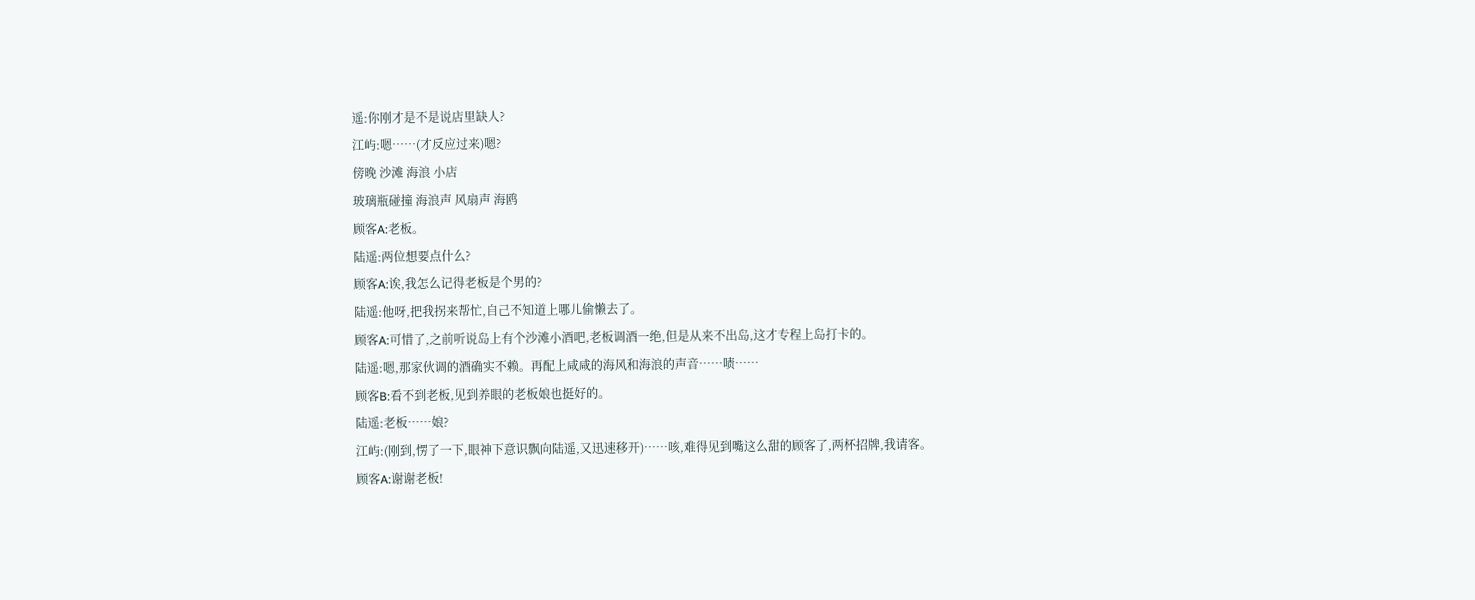遥:你刚才是不是说店里缺人?
江屿:嗯……(才反应过来)嗯?
傍晚 沙滩 海浪 小店
玻璃瓶碰撞 海浪声 风扇声 海鸥
顾客A:老板。
陆遥:两位想要点什么?
顾客A:诶,我怎么记得老板是个男的?
陆遥:他呀,把我拐来帮忙,自己不知道上哪儿偷懒去了。
顾客A:可惜了,之前听说岛上有个沙滩小酒吧,老板调酒一绝,但是从来不出岛,这才专程上岛打卡的。
陆遥:嗯,那家伙调的酒确实不赖。再配上咸咸的海风和海浪的声音……啧……
顾客B:看不到老板,见到养眼的老板娘也挺好的。
陆遥:老板……娘?
江屿:(刚到,愣了一下,眼神下意识飘向陆遥,又迅速移开)……咳,难得见到嘴这么甜的顾客了,两杯招牌,我请客。
顾客A:谢谢老板!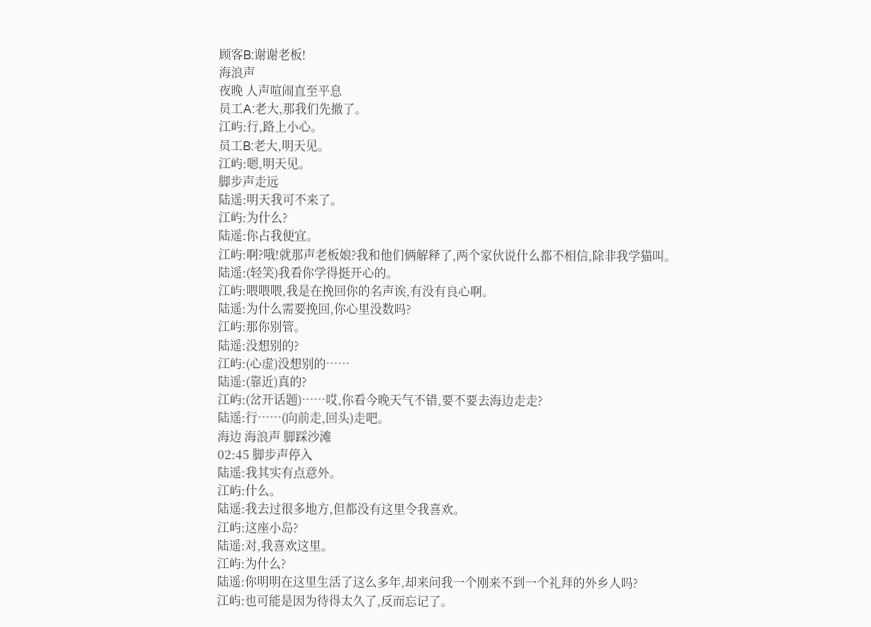顾客B:谢谢老板!
海浪声
夜晚 人声喧闹直至平息
员工A:老大,那我们先撤了。
江屿:行,路上小心。
员工B:老大,明天见。
江屿:嗯,明天见。
脚步声走远
陆遥:明天我可不来了。
江屿:为什么?
陆遥:你占我便宜。
江屿:啊?哦!就那声老板娘?我和他们俩解释了,两个家伙说什么都不相信,除非我学猫叫。
陆遥:(轻笑)我看你学得挺开心的。
江屿:喂喂喂,我是在挽回你的名声诶,有没有良心啊。
陆遥:为什么需要挽回,你心里没数吗?
江屿:那你别管。
陆遥:没想别的?
江屿:(心虚)没想别的……
陆遥:(靠近)真的?
江屿:(岔开话题)……哎,你看今晚天气不错,要不要去海边走走?
陆遥:行……(向前走,回头)走吧。
海边 海浪声 脚踩沙滩
02:45 脚步声停入
陆遥:我其实有点意外。
江屿:什么。
陆遥:我去过很多地方,但都没有这里令我喜欢。
江屿:这座小岛?
陆遥:对,我喜欢这里。
江屿:为什么?
陆遥:你明明在这里生活了这么多年,却来问我一个刚来不到一个礼拜的外乡人吗?
江屿:也可能是因为待得太久了,反而忘记了。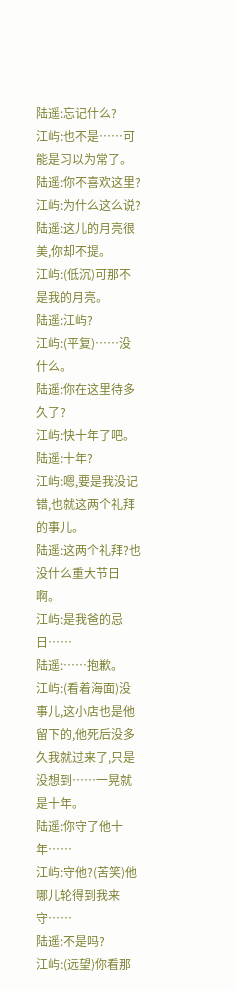陆遥:忘记什么?
江屿:也不是……可能是习以为常了。
陆遥:你不喜欢这里?
江屿:为什么这么说?
陆遥:这儿的月亮很美,你却不提。
江屿:(低沉)可那不是我的月亮。
陆遥:江屿?
江屿:(平复)……没什么。
陆遥:你在这里待多久了?
江屿:快十年了吧。
陆遥:十年?
江屿:嗯,要是我没记错,也就这两个礼拜的事儿。
陆遥:这两个礼拜?也没什么重大节日啊。
江屿:是我爸的忌日……
陆遥:……抱歉。
江屿:(看着海面)没事儿,这小店也是他留下的,他死后没多久我就过来了,只是没想到……一晃就是十年。
陆遥:你守了他十年……
江屿:守他?(苦笑)他哪儿轮得到我来守……
陆遥:不是吗?
江屿:(远望)你看那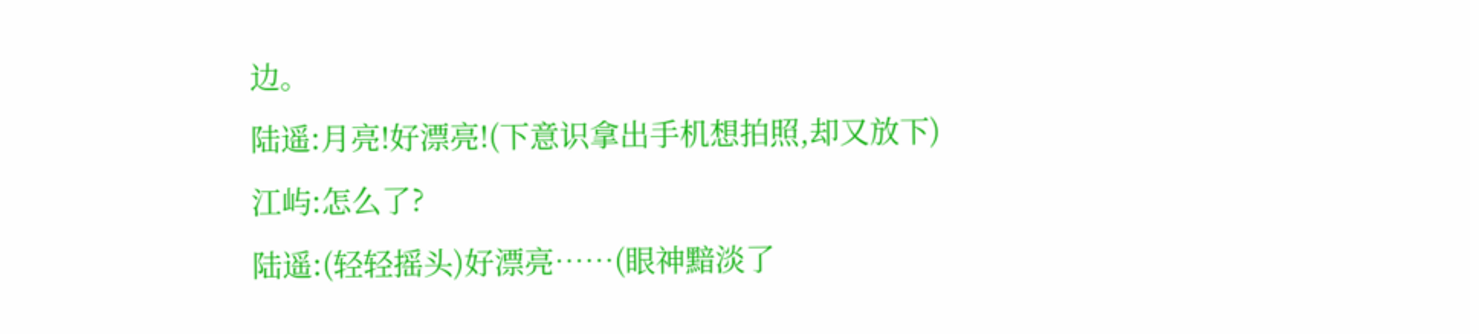边。
陆遥:月亮!好漂亮!(下意识拿出手机想拍照,却又放下)
江屿:怎么了?
陆遥:(轻轻摇头)好漂亮……(眼神黯淡了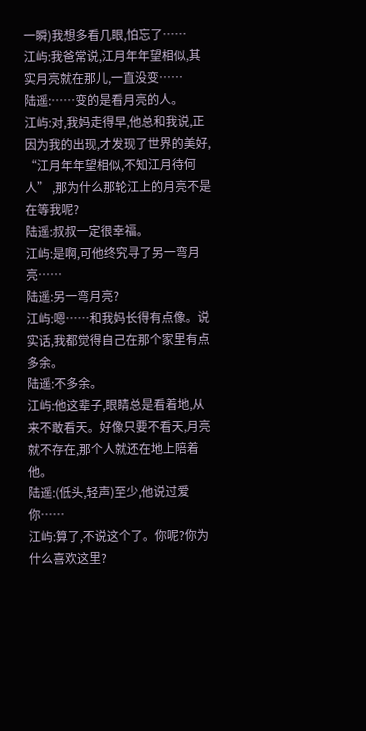一瞬)我想多看几眼,怕忘了……
江屿:我爸常说,江月年年望相似,其实月亮就在那儿,一直没变……
陆遥:……变的是看月亮的人。
江屿:对,我妈走得早,他总和我说,正因为我的出现,才发现了世界的美好, “江月年年望相似,不知江月待何人” ,那为什么那轮江上的月亮不是在等我呢?
陆遥:叔叔一定很幸福。
江屿:是啊,可他终究寻了另一弯月亮……
陆遥:另一弯月亮?
江屿:嗯……和我妈长得有点像。说实话,我都觉得自己在那个家里有点多余。
陆遥:不多余。
江屿:他这辈子,眼睛总是看着地,从来不敢看天。好像只要不看天,月亮就不存在,那个人就还在地上陪着他。
陆遥:(低头,轻声)至少,他说过爱你……
江屿:算了,不说这个了。你呢?你为什么喜欢这里?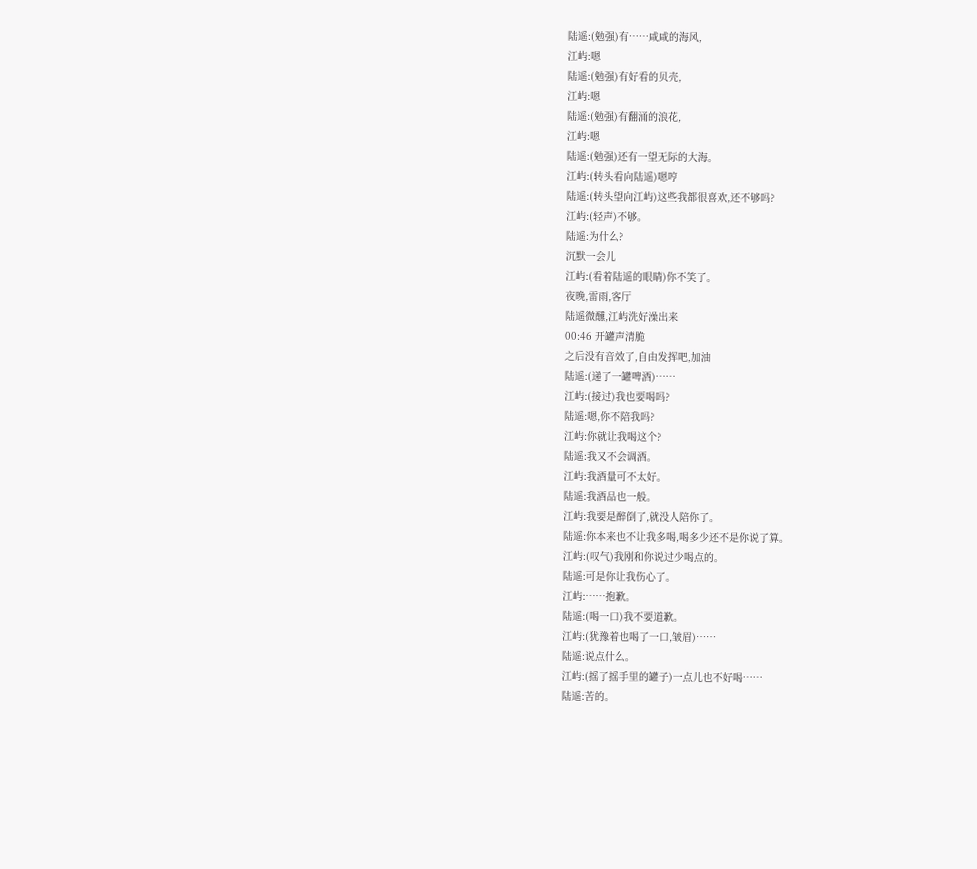陆遥:(勉强)有……咸咸的海风,
江屿:嗯
陆遥:(勉强)有好看的贝壳,
江屿:嗯
陆遥:(勉强)有翻涌的浪花,
江屿:嗯
陆遥:(勉强)还有一望无际的大海。
江屿:(转头看向陆遥)嗯哼
陆遥:(转头望向江屿)这些我都很喜欢,还不够吗?
江屿:(轻声)不够。
陆遥:为什么?
沉默一会儿
江屿:(看着陆遥的眼睛)你不笑了。
夜晚,雷雨,客厅
陆遥微醺,江屿洗好澡出来
00:46 开罐声清脆
之后没有音效了,自由发挥吧,加油
陆遥:(递了一罐啤酒)……
江屿:(接过)我也要喝吗?
陆遥:嗯,你不陪我吗?
江屿:你就让我喝这个?
陆遥:我又不会调酒。
江屿:我酒量可不太好。
陆遥:我酒品也一般。
江屿:我要是醉倒了,就没人陪你了。
陆遥:你本来也不让我多喝,喝多少还不是你说了算。
江屿:(叹气)我刚和你说过少喝点的。
陆遥:可是你让我伤心了。
江屿:……抱歉。
陆遥:(喝一口)我不要道歉。
江屿:(犹豫着也喝了一口,皱眉)……
陆遥:说点什么。
江屿:(摇了摇手里的罐子)一点儿也不好喝……
陆遥:苦的。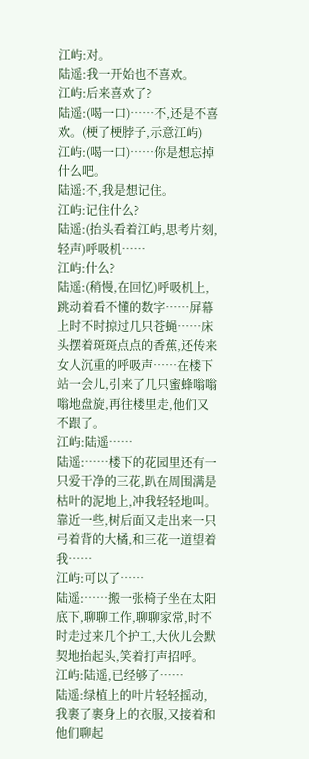江屿:对。
陆遥:我一开始也不喜欢。
江屿:后来喜欢了?
陆遥:(喝一口)……不,还是不喜欢。(梗了梗脖子,示意江屿)
江屿:(喝一口)……你是想忘掉什么吧。
陆遥:不,我是想记住。
江屿:记住什么?
陆遥:(抬头看着江屿,思考片刻,轻声)呼吸机……
江屿:什么?
陆遥:(稍慢,在回忆)呼吸机上,跳动着看不懂的数字……屏幕上时不时掠过几只苍蝇……床头摆着斑斑点点的香蕉,还传来女人沉重的呼吸声……在楼下站一会儿,引来了几只蜜蜂嗡嗡嗡地盘旋,再往楼里走,他们又不跟了。
江屿:陆遥……
陆遥:……楼下的花园里还有一只爱干净的三花,趴在周围满是枯叶的泥地上,冲我轻轻地叫。靠近一些,树后面又走出来一只弓着背的大橘,和三花一道望着我……
江屿:可以了……
陆遥:……搬一张椅子坐在太阳底下,聊聊工作,聊聊家常,时不时走过来几个护工,大伙儿会默契地抬起头,笑着打声招呼。
江屿:陆遥,已经够了……
陆遥:绿植上的叶片轻轻摇动,我裹了裹身上的衣服,又接着和他们聊起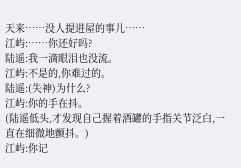天来……没人提进屋的事儿……
江屿:……你还好吗?
陆遥:我一滴眼泪也没流。
江屿:不是的,你难过的。
陆遥:(失神)为什么?
江屿:你的手在抖。
(陆遥低头,才发现自己握着酒罐的手指关节泛白,一直在细微地颤抖。)
江屿:你记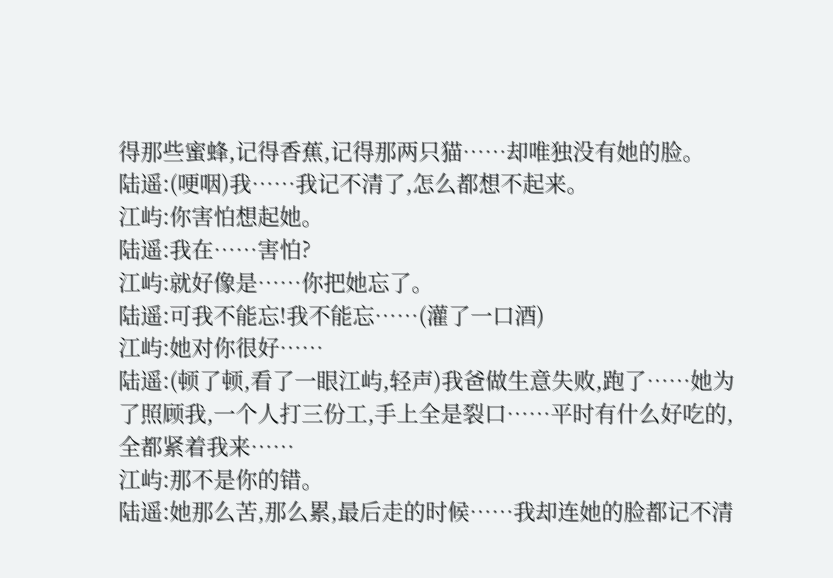得那些蜜蜂,记得香蕉,记得那两只猫……却唯独没有她的脸。
陆遥:(哽咽)我……我记不清了,怎么都想不起来。
江屿:你害怕想起她。
陆遥:我在……害怕?
江屿:就好像是……你把她忘了。
陆遥:可我不能忘!我不能忘……(灌了一口酒)
江屿:她对你很好……
陆遥:(顿了顿,看了一眼江屿,轻声)我爸做生意失败,跑了……她为了照顾我,一个人打三份工,手上全是裂口……平时有什么好吃的,全都紧着我来……
江屿:那不是你的错。
陆遥:她那么苦,那么累,最后走的时候……我却连她的脸都记不清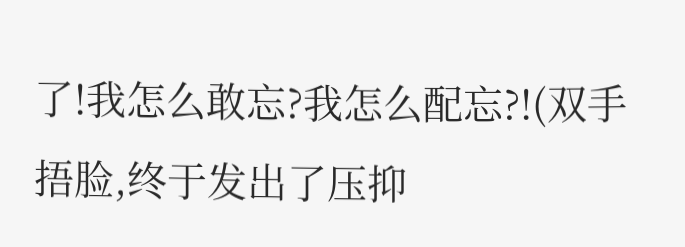了!我怎么敢忘?我怎么配忘?!(双手捂脸,终于发出了压抑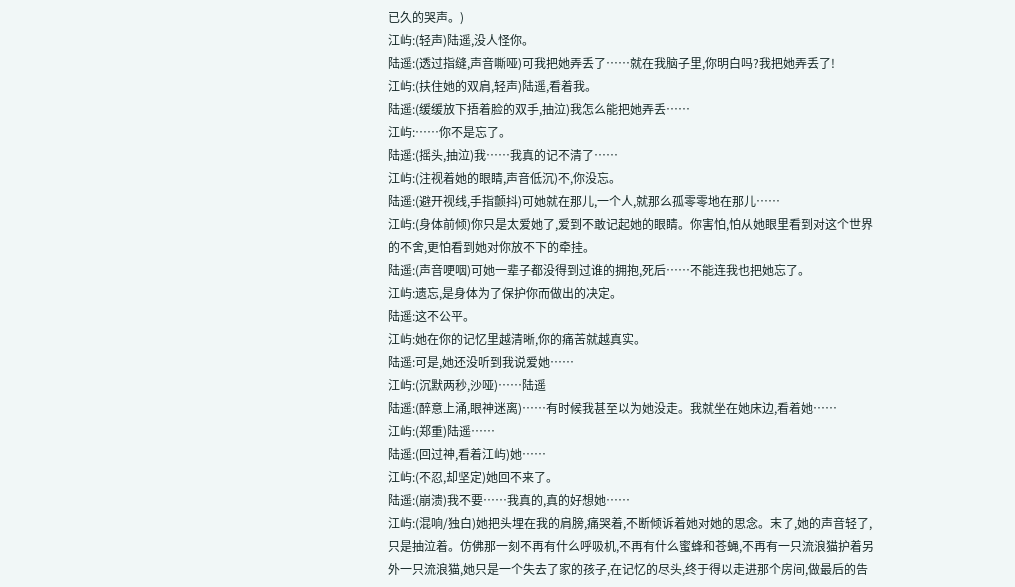已久的哭声。)
江屿:(轻声)陆遥,没人怪你。
陆遥:(透过指缝,声音嘶哑)可我把她弄丢了……就在我脑子里,你明白吗?我把她弄丢了!
江屿:(扶住她的双肩,轻声)陆遥,看着我。
陆遥:(缓缓放下捂着脸的双手,抽泣)我怎么能把她弄丢……
江屿:……你不是忘了。
陆遥:(摇头,抽泣)我……我真的记不清了……
江屿:(注视着她的眼睛,声音低沉)不,你没忘。
陆遥:(避开视线,手指颤抖)可她就在那儿,一个人,就那么孤零零地在那儿……
江屿:(身体前倾)你只是太爱她了,爱到不敢记起她的眼睛。你害怕,怕从她眼里看到对这个世界的不舍,更怕看到她对你放不下的牵挂。
陆遥:(声音哽咽)可她一辈子都没得到过谁的拥抱,死后……不能连我也把她忘了。
江屿:遗忘,是身体为了保护你而做出的决定。
陆遥:这不公平。
江屿:她在你的记忆里越清晰,你的痛苦就越真实。
陆遥:可是,她还没听到我说爱她……
江屿:(沉默两秒,沙哑)……陆遥
陆遥:(醉意上涌,眼神迷离)……有时候我甚至以为她没走。我就坐在她床边,看着她……
江屿:(郑重)陆遥……
陆遥:(回过神,看着江屿)她……
江屿:(不忍,却坚定)她回不来了。
陆遥:(崩溃)我不要……我真的,真的好想她……
江屿:(混响/独白)她把头埋在我的肩膀,痛哭着,不断倾诉着她对她的思念。末了,她的声音轻了,只是抽泣着。仿佛那一刻不再有什么呼吸机,不再有什么蜜蜂和苍蝇,不再有一只流浪猫护着另外一只流浪猫,她只是一个失去了家的孩子,在记忆的尽头,终于得以走进那个房间,做最后的告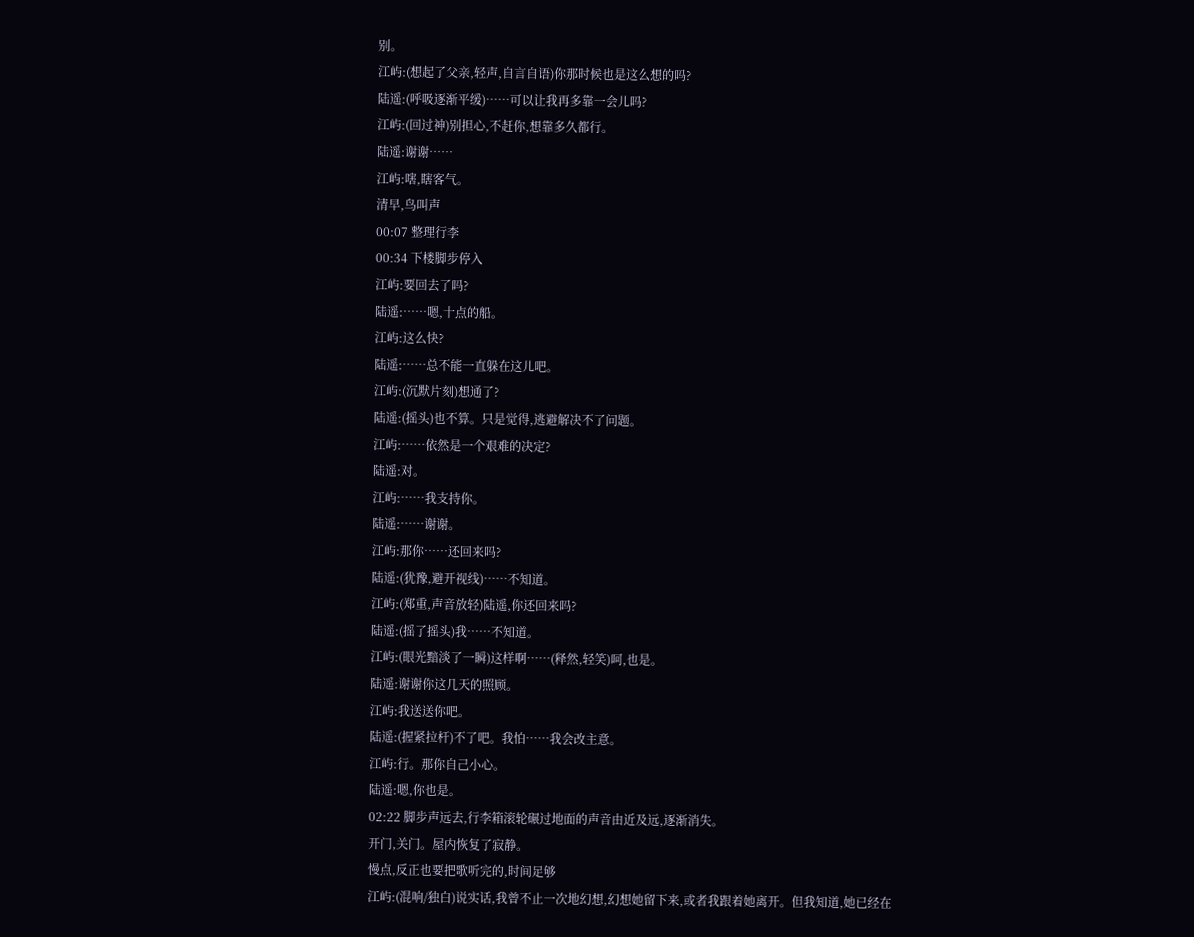别。
江屿:(想起了父亲,轻声,自言自语)你那时候也是这么想的吗?
陆遥:(呼吸逐渐平缓)……可以让我再多靠一会儿吗?
江屿:(回过神)别担心,不赶你,想靠多久都行。
陆遥:谢谢……
江屿:嗐,瞎客气。
清早,鸟叫声
00:07 整理行李
00:34 下楼脚步停入
江屿:要回去了吗?
陆遥:……嗯,十点的船。
江屿:这么快?
陆遥:……总不能一直躲在这儿吧。
江屿:(沉默片刻)想通了?
陆遥:(摇头)也不算。只是觉得,逃避解决不了问题。
江屿:……依然是一个艰难的决定?
陆遥:对。
江屿:……我支持你。
陆遥:……谢谢。
江屿:那你……还回来吗?
陆遥:(犹豫,避开视线)……不知道。
江屿:(郑重,声音放轻)陆遥,你还回来吗?
陆遥:(摇了摇头)我……不知道。
江屿:(眼光黯淡了一瞬)这样啊……(释然,轻笑)呵,也是。
陆遥:谢谢你这几天的照顾。
江屿:我送送你吧。
陆遥:(握紧拉杆)不了吧。我怕……我会改主意。
江屿:行。那你自己小心。
陆遥:嗯,你也是。
02:22 脚步声远去,行李箱滚轮碾过地面的声音由近及远,逐渐消失。
开门,关门。屋内恢复了寂静。
慢点,反正也要把歌听完的,时间足够
江屿:(混响/独白)说实话,我曾不止一次地幻想,幻想她留下来,或者我跟着她离开。但我知道,她已经在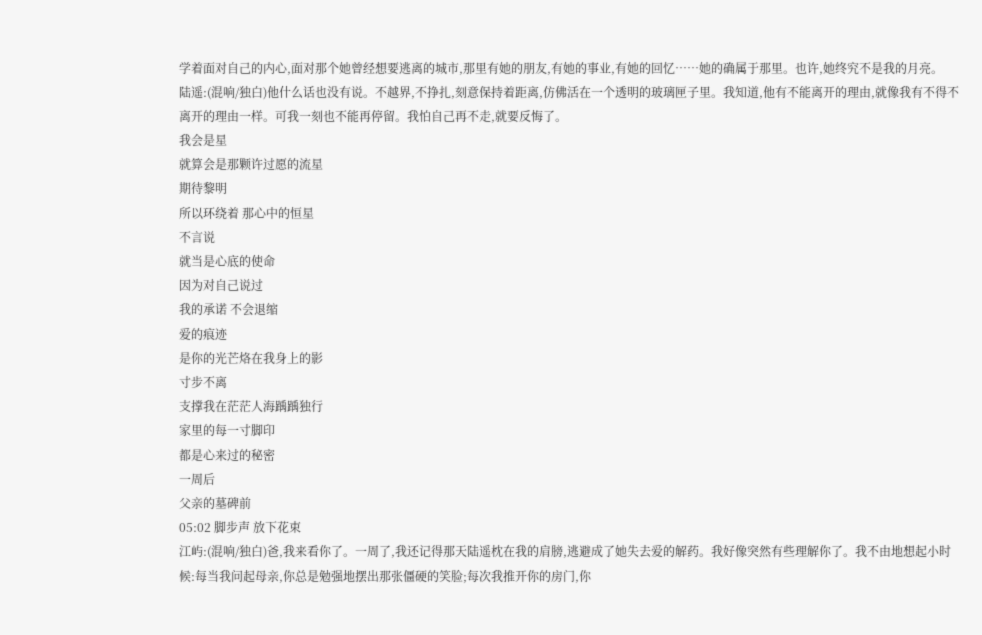学着面对自己的内心,面对那个她曾经想要逃离的城市,那里有她的朋友,有她的事业,有她的回忆……她的确属于那里。也许,她终究不是我的月亮。
陆遥:(混响/独白)他什么话也没有说。不越界,不挣扎,刻意保持着距离,仿佛活在一个透明的玻璃匣子里。我知道,他有不能离开的理由,就像我有不得不离开的理由一样。可我一刻也不能再停留。我怕自己再不走,就要反悔了。
我会是星
就算会是那颗许过愿的流星
期待黎明
所以环绕着 那心中的恒星
不言说
就当是心底的使命
因为对自己说过
我的承诺 不会退缩
爱的痕迹
是你的光芒烙在我身上的影
寸步不离
支撑我在茫茫人海踽踽独行
家里的每一寸脚印
都是心来过的秘密
一周后
父亲的墓碑前
05:02 脚步声 放下花束
江屿:(混响/独白)爸,我来看你了。一周了,我还记得那天陆遥枕在我的肩膀,逃避成了她失去爱的解药。我好像突然有些理解你了。我不由地想起小时候:每当我问起母亲,你总是勉强地摆出那张僵硬的笑脸;每次我推开你的房门,你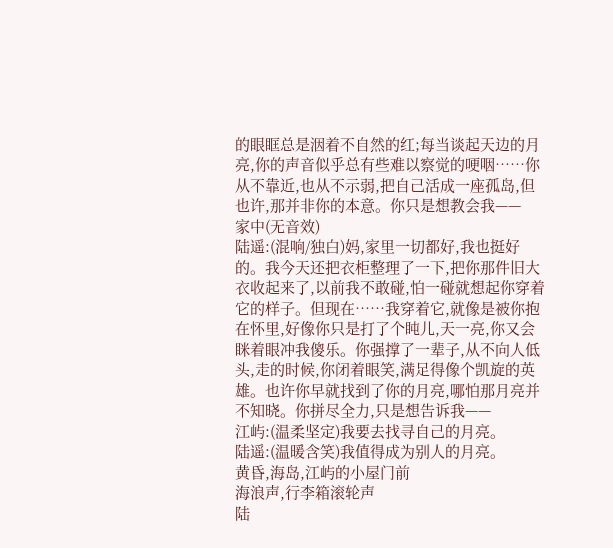的眼眶总是洇着不自然的红;每当谈起天边的月亮,你的声音似乎总有些难以察觉的哽咽……你从不靠近,也从不示弱,把自己活成一座孤岛,但也许,那并非你的本意。你只是想教会我——
家中(无音效)
陆遥:(混响/独白)妈,家里一切都好,我也挺好的。我今天还把衣柜整理了一下,把你那件旧大衣收起来了,以前我不敢碰,怕一碰就想起你穿着它的样子。但现在……我穿着它,就像是被你抱在怀里,好像你只是打了个盹儿,天一亮,你又会眯着眼冲我傻乐。你强撑了一辈子,从不向人低头,走的时候,你闭着眼笑,满足得像个凯旋的英雄。也许你早就找到了你的月亮,哪怕那月亮并不知晓。你拼尽全力,只是想告诉我——
江屿:(温柔坚定)我要去找寻自己的月亮。
陆遥:(温暖含笑)我值得成为别人的月亮。
黄昏,海岛,江屿的小屋门前
海浪声,行李箱滚轮声
陆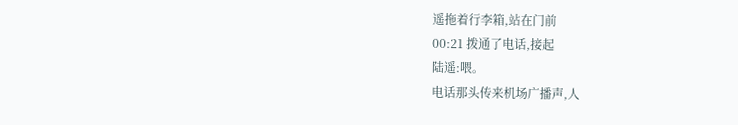遥拖着行李箱,站在门前
00:21 拨通了电话,接起
陆遥:喂。
电话那头传来机场广播声,人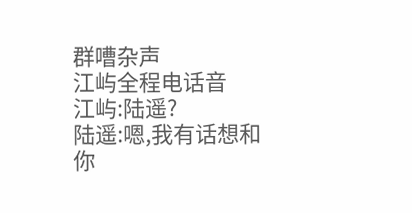群嘈杂声
江屿全程电话音
江屿:陆遥?
陆遥:嗯,我有话想和你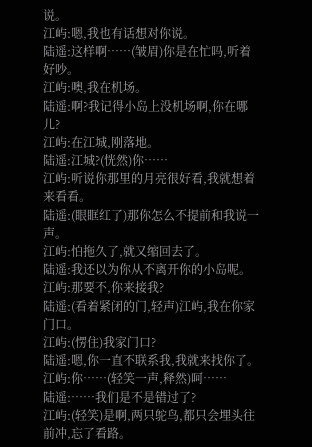说。
江屿:嗯,我也有话想对你说。
陆遥:这样啊……(皱眉)你是在忙吗,听着好吵。
江屿:噢,我在机场。
陆遥:啊?我记得小岛上没机场啊,你在哪儿?
江屿:在江城,刚落地。
陆遥:江城?(恍然)你……
江屿:听说你那里的月亮很好看,我就想着来看看。
陆遥:(眼眶红了)那你怎么不提前和我说一声。
江屿:怕拖久了,就又缩回去了。
陆遥:我还以为你从不离开你的小岛呢。
江屿:那要不,你来接我?
陆遥:(看着紧闭的门,轻声)江屿,我在你家门口。
江屿:(愣住)我家门口?
陆遥:嗯,你一直不联系我,我就来找你了。
江屿:你……(轻笑一声,释然)呵……
陆遥:……我们是不是错过了?
江屿:(轻笑)是啊,两只鸵鸟,都只会埋头往前冲,忘了看路。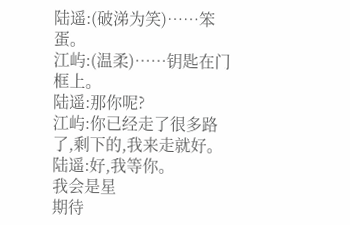陆遥:(破涕为笑)……笨蛋。
江屿:(温柔)……钥匙在门框上。
陆遥:那你呢?
江屿:你已经走了很多路了,剩下的,我来走就好。
陆遥:好,我等你。
我会是星
期待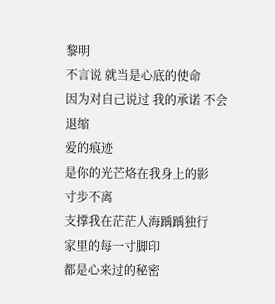黎明
不言说 就当是心底的使命
因为对自己说过 我的承诺 不会退缩
爱的痕迹
是你的光芒烙在我身上的影
寸步不离
支撑我在茫茫人海踽踽独行
家里的每一寸脚印
都是心来过的秘密